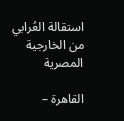استقالة العُرابي من الخارجية المصرية

القاهرة –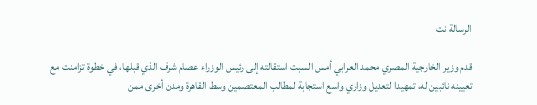الرسالة نت

قدم وزير الخارجية المصري محمد العرابي أمس السبت استقالته إلى رئيس الوزراء عصام شرف الذي قبلها، في خطوة تزامنت مع تعيينه نائبين له، تمهيدا لتعديل وزاري واسع استجابة لمطالب المعتصمين وسط القاهرة ومدن أخرى ممن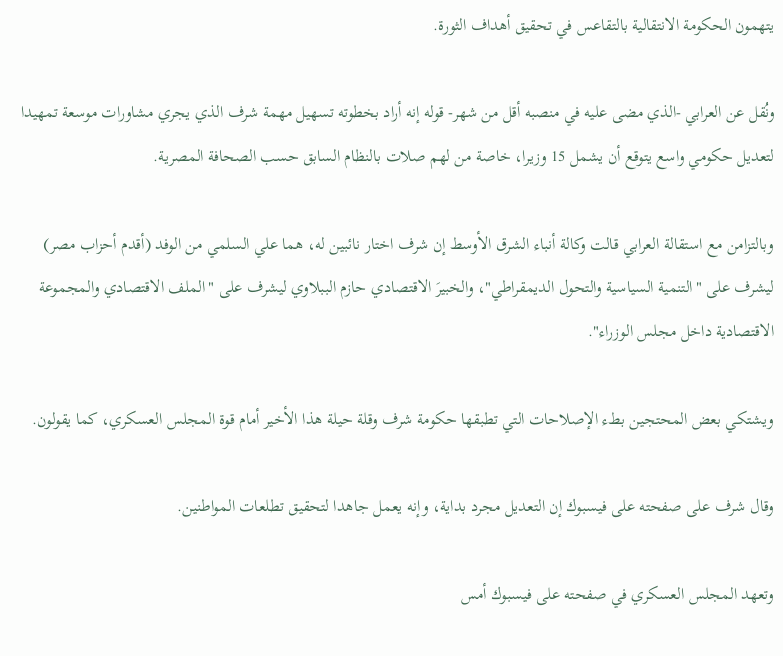يتهمون الحكومة الانتقالية بالتقاعس في تحقيق أهداف الثورة.

ونُقل عن العرابي -الذي مضى عليه في منصبه أقل من شهر- قوله إنه أراد بخطوته تسهيل مهمة شرف الذي يجري مشاورات موسعة تمهيدا لتعديل حكومي واسع يتوقع أن يشمل 15 وزيرا، خاصة من لهم صلات بالنظام السابق حسب الصحافة المصرية.

وبالتزامن مع استقالة العرابي قالت وكالة أنباء الشرق الأوسط إن شرف اختار نائبين له، هما علي السلمي من الوفد (أقدم أحزاب مصر) ليشرف على "التنمية السياسية والتحول الديمقراطي"، والخبيرَ الاقتصادي حازم الببلاوي ليشرف على "الملف الاقتصادي والمجموعة الاقتصادية داخل مجلس الوزراء".

ويشتكي بعض المحتجين بطء الإصلاحات التي تطبقها حكومة شرف وقلة حيلة هذا الأخير أمام قوة المجلس العسكري، كما يقولون.

وقال شرف على صفحته على فيسبوك إن التعديل مجرد بداية، وإنه يعمل جاهدا لتحقيق تطلعات المواطنين.

وتعهد المجلس العسكري في صفحته على فيسبوك أمس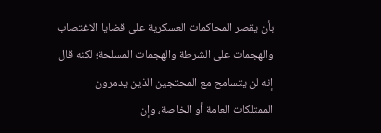بأن يقصر المحاكمات العسكرية على قضايا الاغتصاب والهجمات على الشرطة والهجمات المسلحة؛ لكنه قال إنه لن يتسامح مع المحتجين الذين يدمرون الممتلكات العامة أو الخاصة، وإن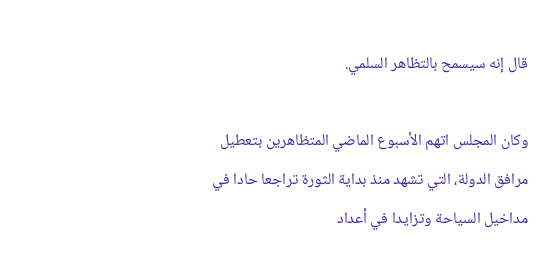قال إنه سيسمح بالتظاهر السلمي.

وكان المجلس اتهم الأسبوع الماضي المتظاهرين بتعطيل مرافق الدولة، التي تشهد منذ بداية الثورة تراجعا حادا في مداخيل السياحة وتزايدا في أعداد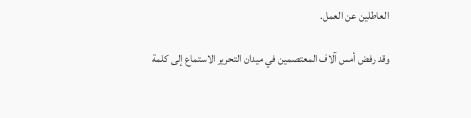العاطلين عن العمل.

وقد رفض أمس آلاف المعتصمين في ميدان التحرير الاستماع إلى كلمة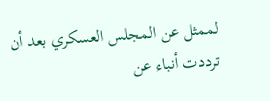لممثل عن المجلس العسكري بعد أن ترددت أنباء عن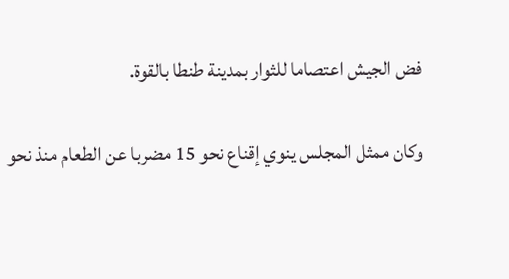فض الجيش اعتصاما للثوار بمدينة طنطا بالقوة.

وكان ممثل المجلس ينوي إقناع نحو 15 مضربا عن الطعام منذ نحو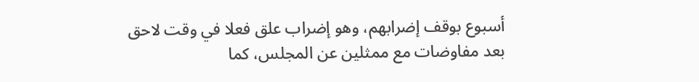أسبوع بوقف إضرابهم، وهو إضراب علق فعلا في وقت لاحق بعد مفاوضات مع ممثلين عن المجلس، كما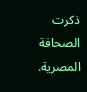ذكرت الصحافة المصرية.